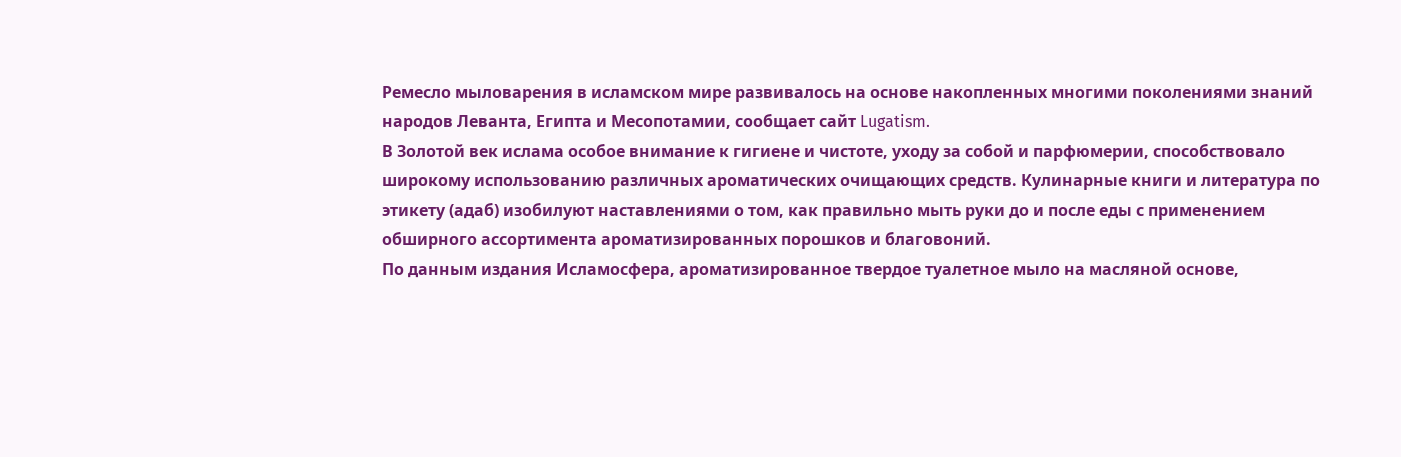Ремесло мыловарения в исламском мире развивалось на основе накопленных многими поколениями знаний народов Леванта, Египта и Месопотамии, сообщает сайт Lugatism.
В Золотой век ислама особое внимание к гигиене и чистоте, уходу за собой и парфюмерии, способствовало широкому использованию различных ароматических очищающих средств. Кулинарные книги и литература по этикету (адаб) изобилуют наставлениями о том, как правильно мыть руки до и после еды с применением обширного ассортимента ароматизированных порошков и благовоний.
По данным издания Исламосфера, ароматизированное твердое туалетное мыло на масляной основе,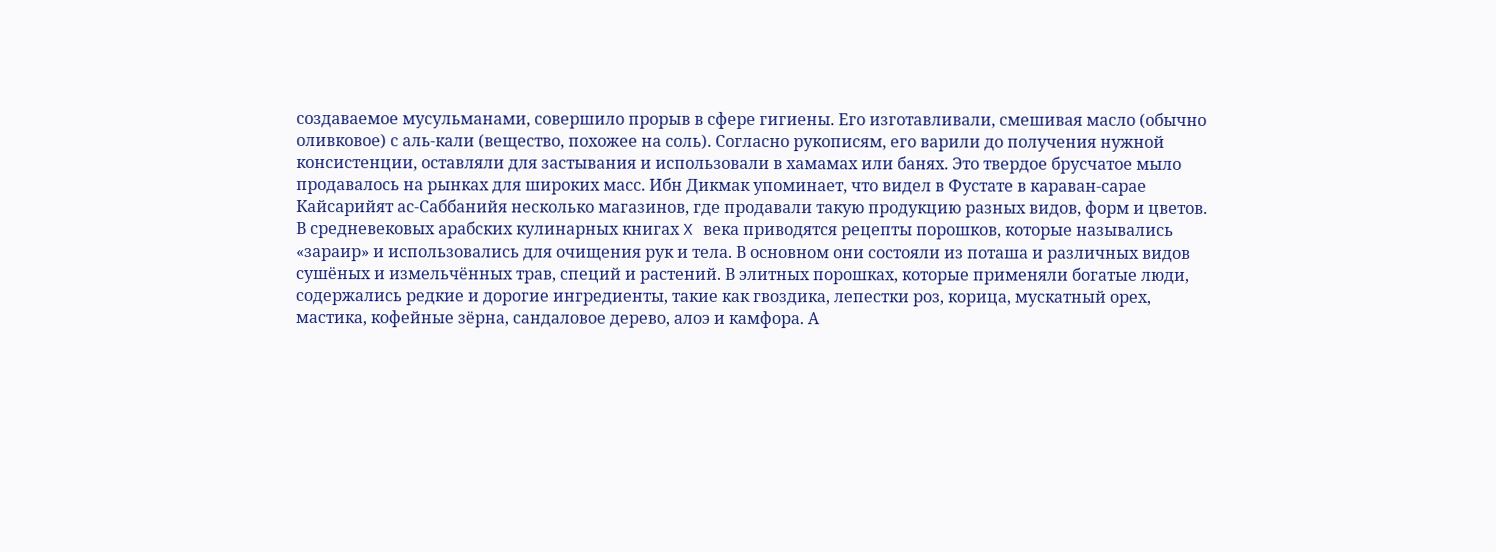создаваемое мусульманами, совершило прорыв в сфере гигиены. Его изготавливали, смешивая масло (обычно оливковое) с аль-кали (вещество, похожее на соль). Согласно рукописям, его варили до получения нужной консистенции, оставляли для застывания и использовали в хамамах или банях. Это твердое брусчатое мыло продавалось на рынках для широких масс. Ибн Дикмак упоминает, что видел в Фустате в караван-сарае Кайсарийят ас-Саббанийя несколько магазинов, где продавали такую продукцию разных видов, форм и цветов.
В средневековых арабских кулинарных книгах X века приводятся рецепты порошков, которые назывались «зараир» и использовались для очищения рук и тела. В основном они состояли из поташа и различных видов сушёных и измельчённых трав, специй и растений. В элитных порошках, которые применяли богатые люди, содержались редкие и дорогие ингредиенты, такие как гвоздика, лепестки роз, корица, мускатный орех, мастика, кофейные зёрна, сандаловое дерево, алоэ и камфора. А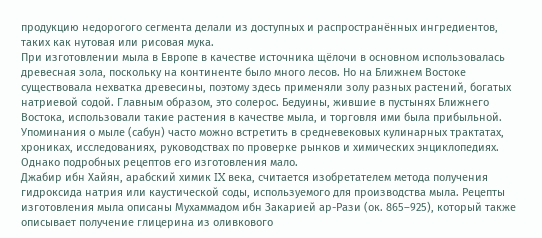продукцию недорогого сегмента делали из доступных и распространённых ингредиентов, таких как нутовая или рисовая мука.
При изготовлении мыла в Европе в качестве источника щёлочи в основном использовалась древесная зола, поскольку на континенте было много лесов. Но на Ближнем Востоке существовала нехватка древесины, поэтому здесь применяли золу разных растений, богатых натриевой содой. Главным образом, это солерос. Бедуины, жившие в пустынях Ближнего Востока, использовали такие растения в качестве мыла, и торговля ими была прибыльной.
Упоминания о мыле (сабун) часто можно встретить в средневековых кулинарных трактатах, хрониках, исследованиях, руководствах по проверке рынков и химических энциклопедиях. Однако подробных рецептов его изготовления мало.
Джабир ибн Хайян, арабский химик IX века, считается изобретателем метода получения гидроксида натрия или каустической соды, используемого для производства мыла. Рецепты изготовления мыла описаны Мухаммадом ибн Закарией ар-Рази (ок. 865–925), который также описывает получение глицерина из оливкового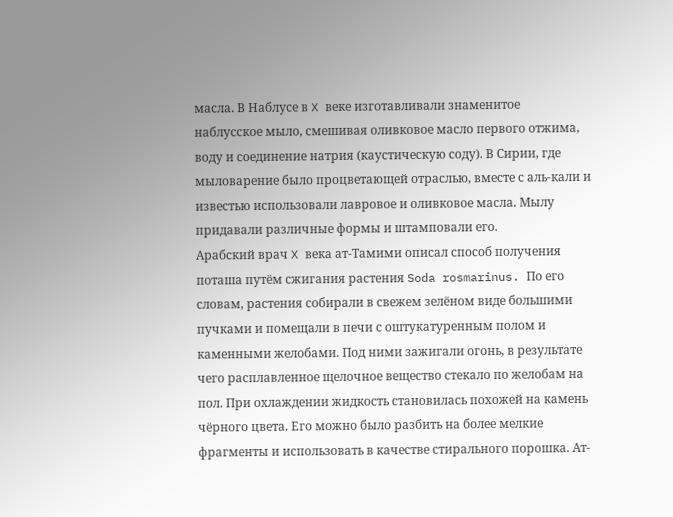масла. В Наблусе в X веке изготавливали знаменитое наблусское мыло, смешивая оливковое масло первого отжима, воду и соединение натрия (каустическую соду). В Сирии, где мыловарение было процветающей отраслью, вместе с аль-кали и известью использовали лавровое и оливковое масла. Мылу придавали различные формы и штамповали его.
Арабский врач X века ат-Тамими описал способ получения поташа путём сжигания растения Soda rosmarinus. По его словам, растения собирали в свежем зелёном виде большими пучками и помещали в печи с оштукатуренным полом и каменными желобами. Под ними зажигали огонь, в результате чего расплавленное щелочное вещество стекало по желобам на пол. При охлаждении жидкость становилась похожей на камень чёрного цвета. Его можно было разбить на более мелкие фрагменты и использовать в качестве стирального порошка. Ат-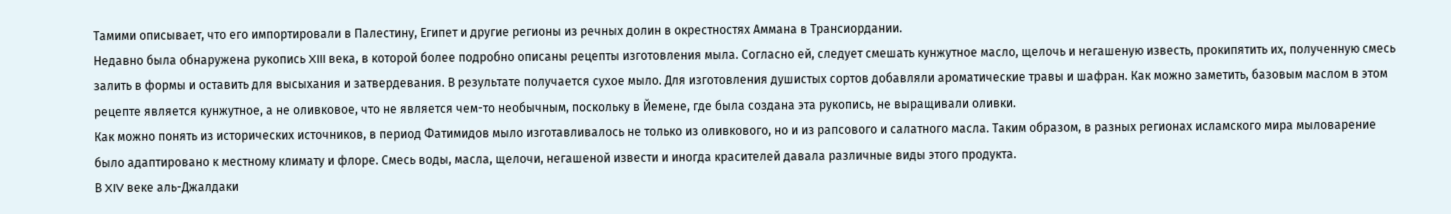Тамими описывает, что его импортировали в Палестину, Египет и другие регионы из речных долин в окрестностях Аммана в Трансиордании.
Недавно была обнаружена рукопись XIII века, в которой более подробно описаны рецепты изготовления мыла. Согласно ей, следует смешать кунжутное масло, щелочь и негашеную известь, прокипятить их, полученную смесь залить в формы и оставить для высыхания и затвердевания. В результате получается сухое мыло. Для изготовления душистых сортов добавляли ароматические травы и шафран. Как можно заметить, базовым маслом в этом рецепте является кунжутное, а не оливковое, что не является чем-то необычным, поскольку в Йемене, где была создана эта рукопись, не выращивали оливки.
Как можно понять из исторических источников, в период Фатимидов мыло изготавливалось не только из оливкового, но и из рапсового и салатного масла. Таким образом, в разных регионах исламского мира мыловарение было адаптировано к местному климату и флоре. Смесь воды, масла, щелочи, негашеной извести и иногда красителей давала различные виды этого продукта.
В XIV веке аль-Джалдаки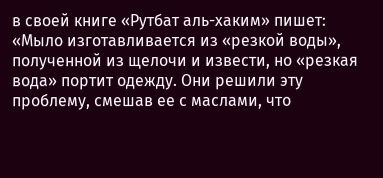в своей книге «Рутбат аль-хаким» пишет: «Мыло изготавливается из «резкой воды», полученной из щелочи и извести, но «резкая вода» портит одежду. Они решили эту проблему, смешав ее с маслами, что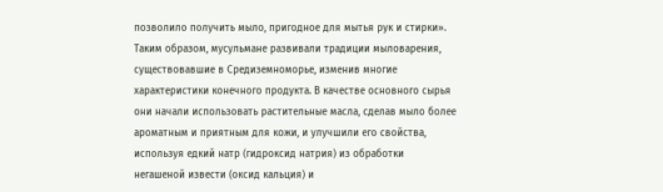позволило получить мыло, пригодное для мытья рук и стирки».
Таким образом, мусульмане развивали традиции мыловарения, существовавшие в Средиземноморье, изменив многие характеристики конечного продукта. В качестве основного сырья они начали использовать растительные масла, сделав мыло более ароматным и приятным для кожи, и улучшили его свойства, используя едкий натр (гидроксид натрия) из обработки негашеной извести (оксид кальция) и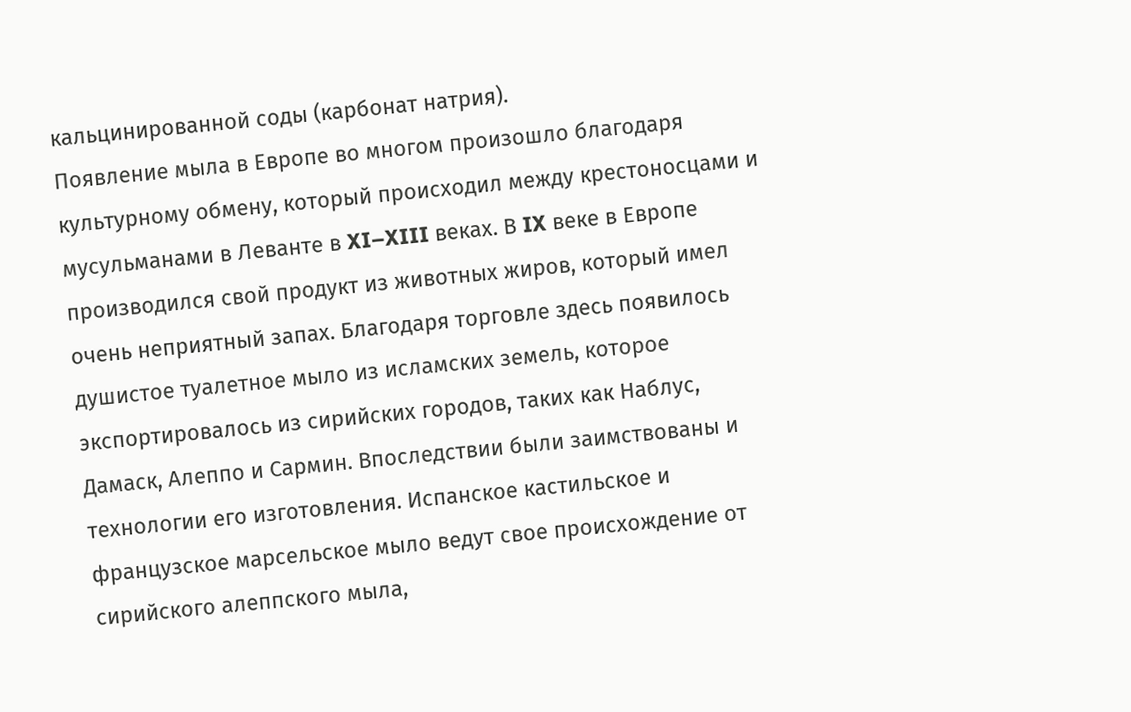кальцинированной соды (карбонат натрия).
Появление мыла в Европе во многом произошло благодаря культурному обмену, который происходил между крестоносцами и мусульманами в Леванте в XI–XIII веках. В IX веке в Европе производился свой продукт из животных жиров, который имел очень неприятный запах. Благодаря торговле здесь появилось душистое туалетное мыло из исламских земель, которое экспортировалось из сирийских городов, таких как Наблус, Дамаск, Алеппо и Сармин. Впоследствии были заимствованы и технологии его изготовления. Испанское кастильское и французское марсельское мыло ведут свое происхождение от сирийского алеппского мыла,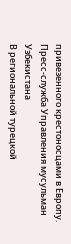привезенного крестоносцами в Европу.
Пресс-служба Управления мусульман Узбекистана
В региональной турецкой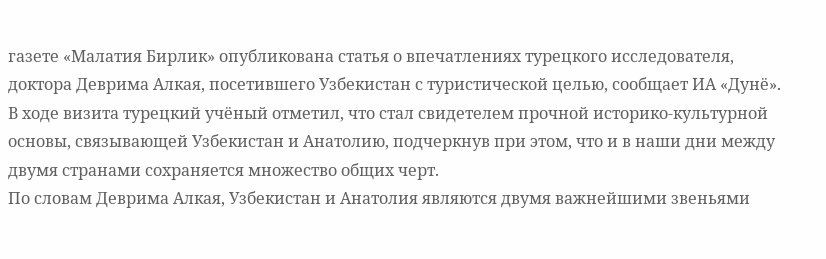газете «Малатия Бирлик» опубликована статья о впечатлениях турецкого исследователя, доктора Деврима Алкая, посетившего Узбекистан с туристической целью, сообщает ИА «Дунё».
В ходе визита турецкий учёный отметил, что стал свидетелем прочной историко-культурной основы, связывающей Узбекистан и Анатолию, подчеркнув при этом, что и в наши дни между двумя странами сохраняется множество общих черт.
По словам Деврима Алкая, Узбекистан и Анатолия являются двумя важнейшими звеньями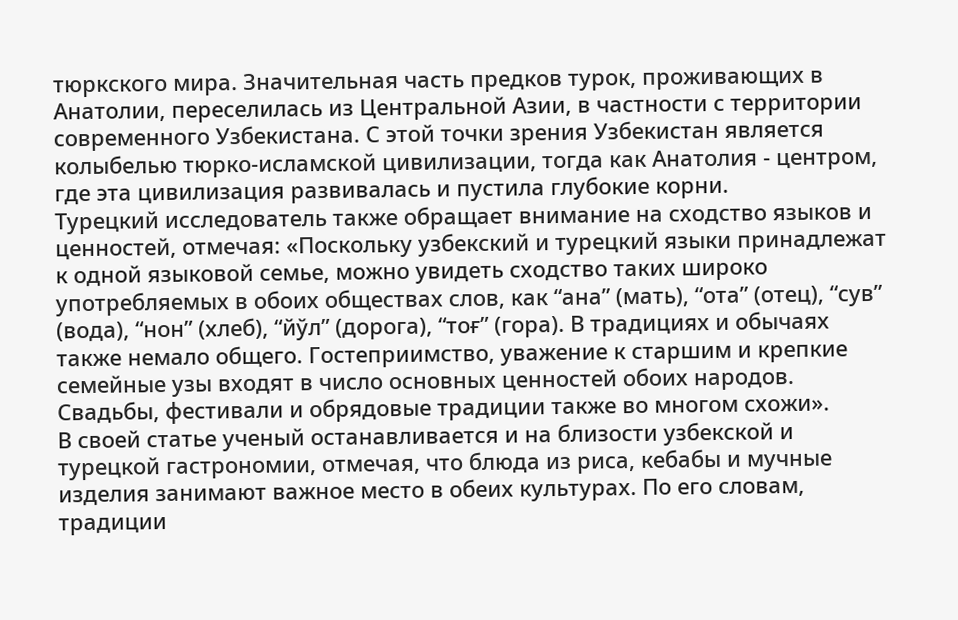тюркского мира. Значительная часть предков турок, проживающих в Анатолии, переселилась из Центральной Азии, в частности с территории современного Узбекистана. С этой точки зрения Узбекистан является колыбелью тюрко-исламской цивилизации, тогда как Анатолия - центром, где эта цивилизация развивалась и пустила глубокие корни.
Турецкий исследователь также обращает внимание на сходство языков и ценностей, отмечая: «Поскольку узбекский и турецкий языки принадлежат к одной языковой семье, можно увидеть сходство таких широко употребляемых в обоих обществах слов, как “ана” (мать), “ота” (отец), “сув” (вода), “нон” (хлеб), “йўл” (дорога), “тоғ” (гора). В традициях и обычаях также немало общего. Гостеприимство, уважение к старшим и крепкие семейные узы входят в число основных ценностей обоих народов. Свадьбы, фестивали и обрядовые традиции также во многом схожи».
В своей статье ученый останавливается и на близости узбекской и турецкой гастрономии, отмечая, что блюда из риса, кебабы и мучные изделия занимают важное место в обеих культурах. По его словам, традиции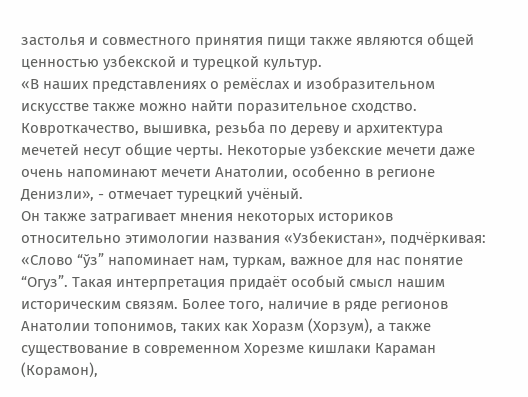застолья и совместного принятия пищи также являются общей ценностью узбекской и турецкой культур.
«В наших представлениях о ремёслах и изобразительном искусстве также можно найти поразительное сходство. Ковроткачество, вышивка, резьба по дереву и архитектура мечетей несут общие черты. Некоторые узбекские мечети даже очень напоминают мечети Анатолии, особенно в регионе Денизли», - отмечает турецкий учёный.
Он также затрагивает мнения некоторых историков относительно этимологии названия «Узбекистан», подчёркивая: «Слово “ўз” напоминает нам, туркам, важное для нас понятие “Огуз”. Такая интерпретация придаёт особый смысл нашим историческим связям. Более того, наличие в ряде регионов Анатолии топонимов, таких как Хоразм (Хорзум), а также существование в современном Хорезме кишлаки Караман (Корамон),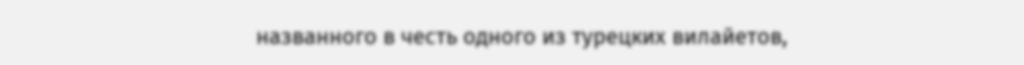названного в честь одного из турецких вилайетов,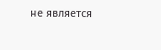не является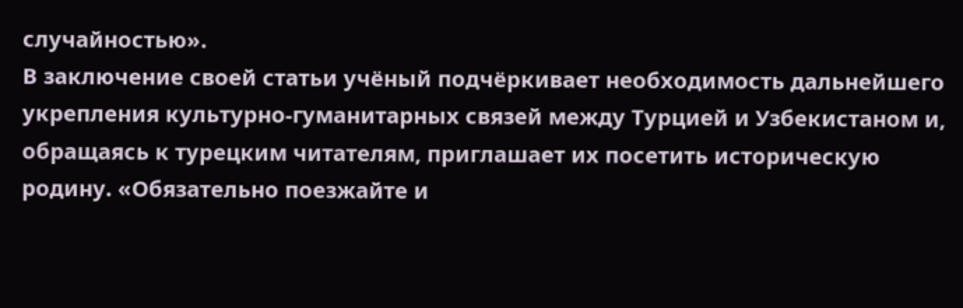случайностью».
В заключение своей статьи учёный подчёркивает необходимость дальнейшего укрепления культурно-гуманитарных связей между Турцией и Узбекистаном и, обращаясь к турецким читателям, приглашает их посетить историческую родину. «Обязательно поезжайте и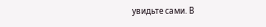увидьте сами. В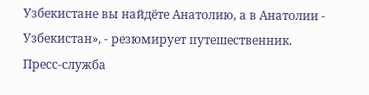Узбекистане вы найдёте Анатолию, а в Анатолии - Узбекистан», - резюмирует путешественник.
Пресс-служба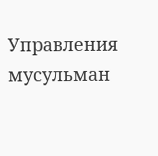Управления мусульман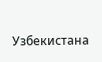Узбекистана